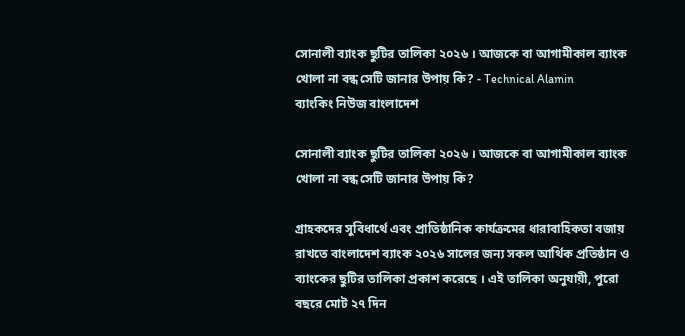সোনালী ব্যাংক ছুটির তালিকা ২০২৬ । আজকে বা আগামীকাল ব্যাংক খোলা না বন্ধ সেটি জানার উপায় কি? - Technical Alamin
ব্যাংকিং নিউজ বাংলাদেশ

সোনালী ব্যাংক ছুটির তালিকা ২০২৬ । আজকে বা আগামীকাল ব্যাংক খোলা না বন্ধ সেটি জানার উপায় কি?

গ্রাহকদের সুবিধার্থে এবং প্রাতিষ্ঠানিক কার্যক্রমের ধারাবাহিকতা বজায় রাখতে বাংলাদেশ ব্যাংক ২০২৬ সালের জন্য সকল আর্থিক প্রতিষ্ঠান ও ব্যাংকের ছুটির তালিকা প্রকাশ করেছে । এই তালিকা অনুযায়ী, পুরো বছরে মোট ২৭ দিন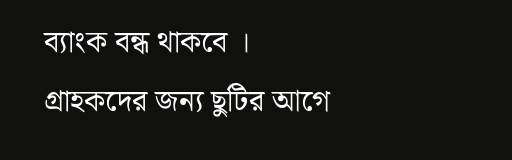ব্যাংক বন্ধ থাকবে । গ্রাহকদের জন্য ছুটির আগে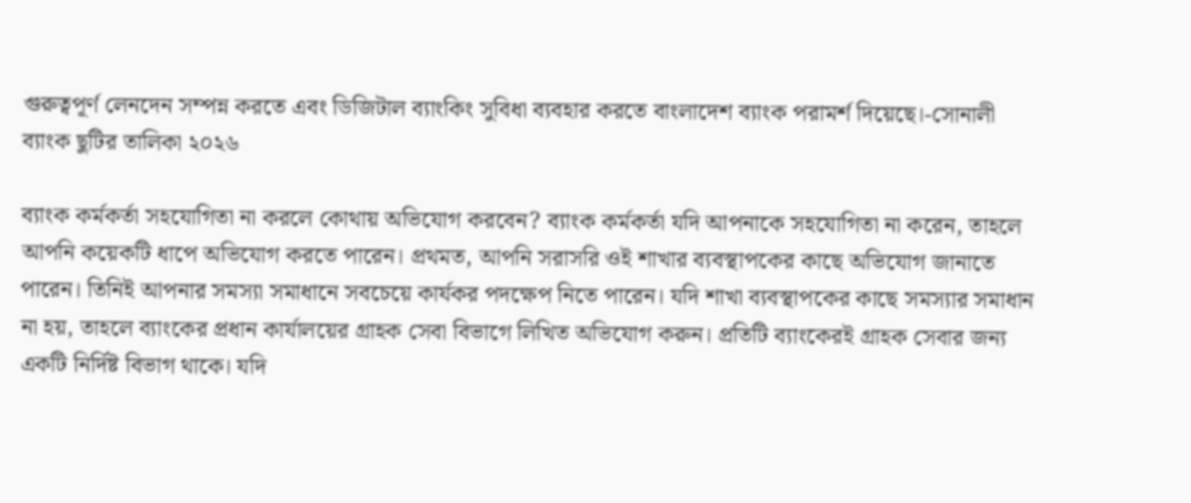গুরুত্বপূর্ণ লেনদেন সম্পন্ন করতে এবং ডিজিটাল ব্যাংকিং সুবিধা ব্যবহার করতে বাংলাদেশ ব্যাংক পরামর্শ দিয়েছে।-সোনালী ব্যাংক ছুটির তালিকা ২০২৬

ব্যাংক কর্মকর্তা সহযোগিতা না করলে কোথায় অভিযোগ করবেন? ব্যাংক কর্মকর্তা যদি আপনাকে সহযোগিতা না করেন, তাহলে আপনি কয়েকটি ধাপে অভিযোগ করতে পারেন। প্রথমত, আপনি সরাসরি ওই শাখার ব্যবস্থাপকের কাছে অভিযোগ জানাতে পারেন। তিনিই আপনার সমস্যা সমাধানে সবচেয়ে কার্যকর পদক্ষেপ নিতে পারেন। যদি শাখা ব্যবস্থাপকের কাছে সমস্যার সমাধান না হয়, তাহলে ব্যাংকের প্রধান কার্যালয়ের গ্রাহক সেবা বিভাগে লিখিত অভিযোগ করুন। প্রতিটি ব্যাংকেরই গ্রাহক সেবার জন্য একটি নির্দিষ্ট বিভাগ থাকে। যদি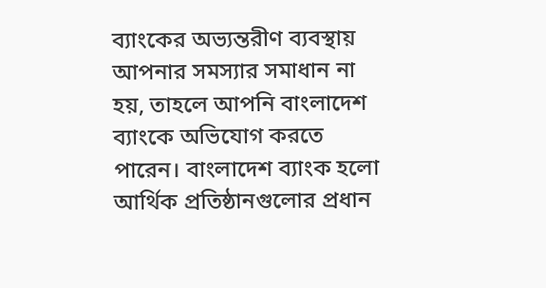ব্যাংকের অভ্যন্তরীণ ব্যবস্থায় আপনার সমস্যার সমাধান না হয়, তাহলে আপনি বাংলাদেশ ব্যাংকে অভিযোগ করতে পারেন। বাংলাদেশ ব্যাংক হলো আর্থিক প্রতিষ্ঠানগুলোর প্রধান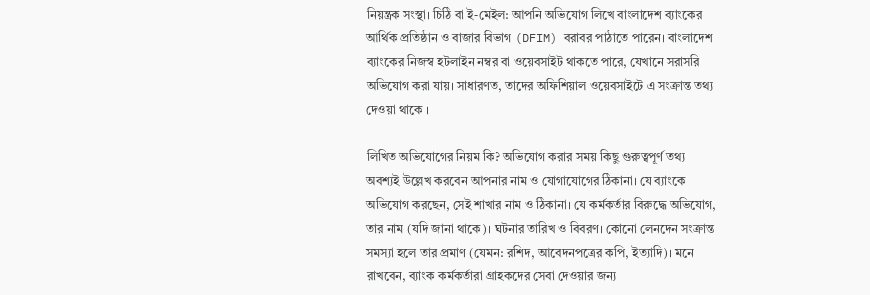নিয়ন্ত্রক সংস্থা। চিঠি বা ই-মেইল: আপনি অভিযোগ লিখে বাংলাদেশ ব্যাংকের আর্থিক প্রতিষ্ঠান ও বাজার বিভাগ (DFIM) বরাবর পাঠাতে পারেন। বাংলাদেশ ব্যাংকের নিজস্ব হটলাইন নম্বর বা ওয়েবসাইট থাকতে পারে, যেখানে সরাসরি অভিযোগ করা যায়। সাধারণত, তাদের অফিশিয়াল ওয়েবসাইটে এ সংক্রান্ত তথ্য দেওয়া থাকে ।

লিখিত অভিযোগের নিয়ম কি? অভিযোগ করার সময় কিছু গুরুত্বপূর্ণ তথ্য অবশ্যই উল্লেখ করবেন আপনার নাম ও যোগাযোগের ঠিকানা। যে ব্যাংকে অভিযোগ করছেন, সেই শাখার নাম ও ঠিকানা। যে কর্মকর্তার বিরুদ্ধে অভিযোগ, তার নাম (যদি জানা থাকে)। ঘটনার তারিখ ও বিবরণ। কোনো লেনদেন সংক্রান্ত সমস্যা হলে তার প্রমাণ (যেমন: রশিদ, আবেদনপত্রের কপি, ইত্যাদি)। মনে রাখবেন, ব্যাংক কর্মকর্তারা গ্রাহকদের সেবা দেওয়ার জন্য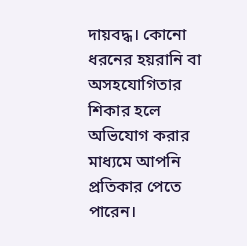দায়বদ্ধ। কোনো ধরনের হয়রানি বা অসহযোগিতার শিকার হলে অভিযোগ করার মাধ্যমে আপনি প্রতিকার পেতে পারেন।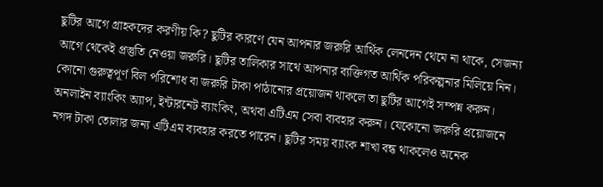ছুটির আগে গ্রাহকদের করণীয় কি? ছুটির কারণে যেন আপনার জরুরি আর্থিক লেনদেন থেমে না থাকে, সেজন্য আগে থেকেই প্রস্তুতি নেওয়া জরুরি। ছুটির তালিকার সাথে আপনার ব্যক্তিগত আর্থিক পরিকল্পনার মিলিয়ে নিন। কোনো গুরুত্বপূর্ণ বিল পরিশোধ বা জরুরি টাকা পাঠানোর প্রয়োজন থাকলে তা ছুটির আগেই সম্পন্ন করুন। অনলাইন ব্যাংকিং অ্যাপ, ইন্টারনেট ব্যাংকিং, অথবা এটিএম সেবা ব্যবহার করুন। যেকোনো জরুরি প্রয়োজনে নগদ টাকা তোলার জন্য এটিএম ব্যবহার করতে পারেন। ছুটির সময় ব্যাংক শাখা বন্ধ থাকলেও অনেক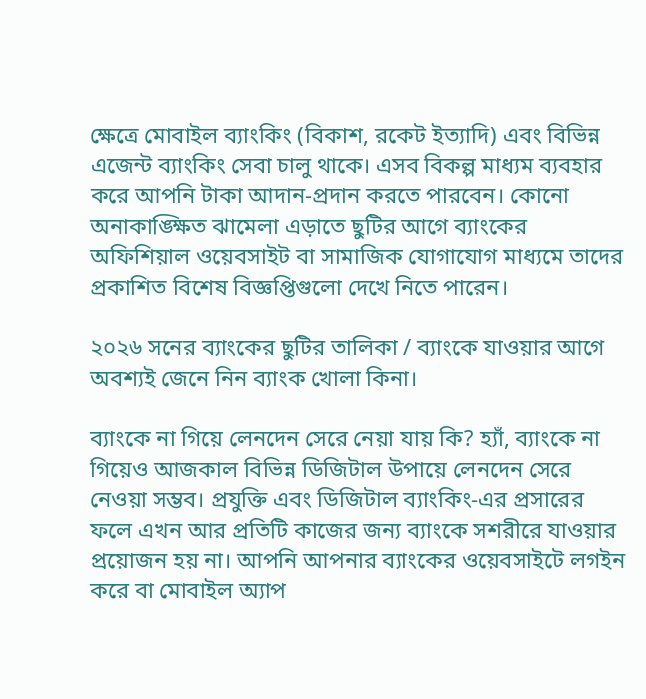ক্ষেত্রে মোবাইল ব্যাংকিং (বিকাশ, রকেট ইত্যাদি) এবং বিভিন্ন এজেন্ট ব্যাংকিং সেবা চালু থাকে। এসব বিকল্প মাধ্যম ব্যবহার করে আপনি টাকা আদান-প্রদান করতে পারবেন। কোনো অনাকাঙ্ক্ষিত ঝামেলা এড়াতে ছুটির আগে ব্যাংকের অফিশিয়াল ওয়েবসাইট বা সামাজিক যোগাযোগ মাধ্যমে তাদের প্রকাশিত বিশেষ বিজ্ঞপ্তিগুলো দেখে নিতে পারেন।

২০২৬ সনের ব্যাংকের ছুটির তালিকা / ব্যাংকে যাওয়ার আগে অবশ্যই জেনে নিন ব্যাংক খোলা কিনা।

ব্যাংকে না গিয়ে লেনদেন সেরে নেয়া যায় কি? হ্যাঁ, ব্যাংকে না গিয়েও আজকাল বিভিন্ন ডিজিটাল উপায়ে লেনদেন সেরে নেওয়া সম্ভব। প্রযুক্তি এবং ডিজিটাল ব্যাংকিং-এর প্রসারের ফলে এখন আর প্রতিটি কাজের জন্য ব্যাংকে সশরীরে যাওয়ার প্রয়োজন হয় না। আপনি আপনার ব্যাংকের ওয়েবসাইটে লগইন করে বা মোবাইল অ্যাপ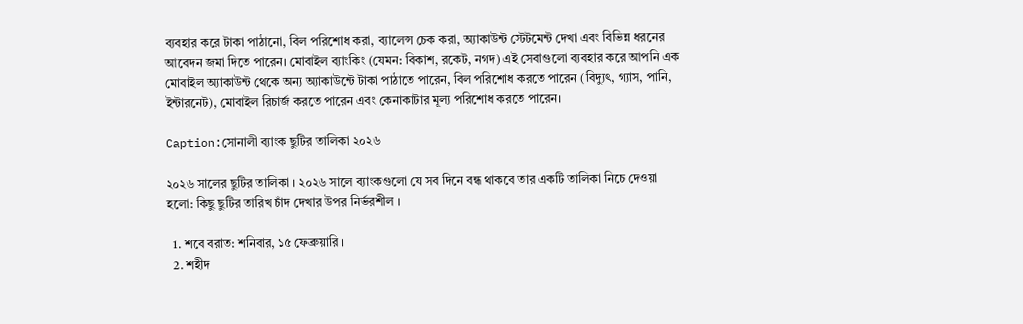ব্যবহার করে টাকা পাঠানো, বিল পরিশোধ করা, ব্যালেন্স চেক করা, অ্যাকাউন্ট স্টেটমেন্ট দেখা এবং বিভিন্ন ধরনের আবেদন জমা দিতে পারেন। মোবাইল ব্যাংকিং (যেমন: বিকাশ, রকেট, নগদ) এই সেবাগুলো ব্যবহার করে আপনি এক মোবাইল অ্যাকাউন্ট থেকে অন্য অ্যাকাউন্টে টাকা পাঠাতে পারেন, বিল পরিশোধ করতে পারেন (বিদ্যুৎ, গ্যাস, পানি, ইন্টারনেট), মোবাইল রিচার্জ করতে পারেন এবং কেনাকাটার মূল্য পরিশোধ করতে পারেন।

Caption:সোনালী ব্যাংক ছুটির তালিকা ২০২৬

২০২৬ সালের ছুটির তালিকা । ২০২৬ সালে ব্যাংকগুলো যে সব দিনে বন্ধ থাকবে তার একটি তালিকা নিচে দেওয়া হলো: কিছু ছুটির তারিখ চাঁদ দেখার উপর নির্ভরশীল ।

  1. শবে বরাত: শনিবার, ১৫ ফেব্রুয়ারি ।
  2. শহীদ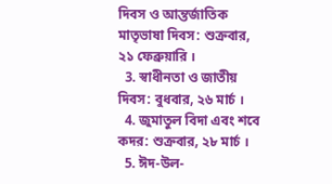দিবস ও আন্তর্জাতিক মাতৃভাষা দিবস: শুক্রবার, ২১ ফেব্রুয়ারি ।
  3. স্বাধীনতা ও জাতীয় দিবস: বুধবার, ২৬ মার্চ ।
  4. জুমাতুল বিদা এবং শবে কদর: শুক্রবার, ২৮ মার্চ ।
  5. ঈদ-উল-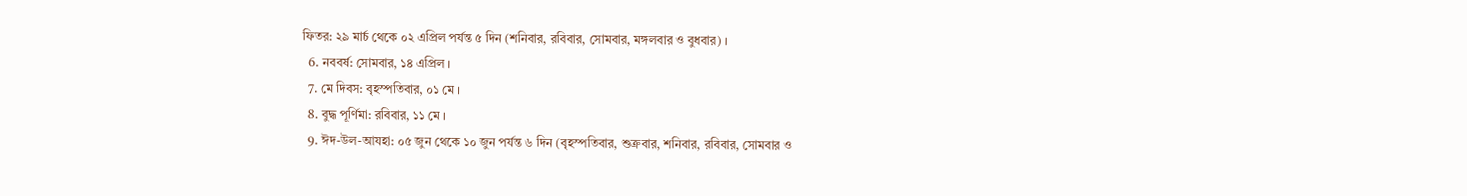ফিতর: ২৯ মার্চ থেকে ০২ এপ্রিল পর্যন্ত ৫ দিন (শনিবার, রবিবার, সোমবার, মঙ্গলবার ও বুধবার) ।
  6. নববর্ষ: সোমবার, ১৪ এপ্রিল ।
  7. মে দিবস: বৃহস্পতিবার, ০১ মে ।
  8. বুদ্ধ পূর্ণিমা: রবিবার, ১১ মে ।
  9. ঈদ-উল-আযহা: ০৫ জুন থেকে ১০ জুন পর্যন্ত ৬ দিন (বৃহস্পতিবার, শুক্রবার, শনিবার, রবিবার, সোমবার ও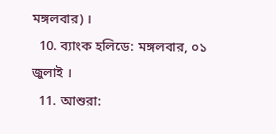মঙ্গলবার) ।
  10. ব্যাংক হলিডে: মঙ্গলবার, ০১ জুলাই ।
  11. আশুরা: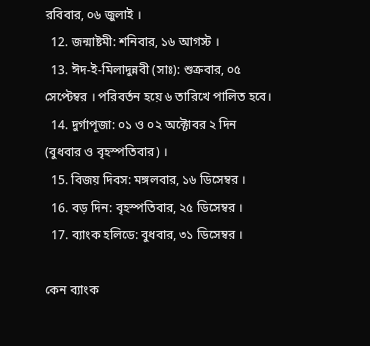রবিবার, ০৬ জুলাই ।
  12. জন্মাষ্টমী: শনিবার, ১৬ আগস্ট ।
  13. ঈদ-ই-মিলাদুন্নবী (সাঃ): শুক্রবার, ০৫ সেপ্টেম্বর । পরিবর্তন হয়ে ৬ তারিখে পালিত হবে।
  14. দুর্গাপূজা: ০১ ও ০২ অক্টোবর ২ দিন (বুধবার ও বৃহস্পতিবার) ।
  15. বিজয় দিবস: মঙ্গলবার, ১৬ ডিসেম্বর ।
  16. বড় দিন: বৃহস্পতিবার, ২৫ ডিসেম্বর ।
  17. ব্যাংক হলিডে: বুধবার, ৩১ ডিসেম্বর ।

কেন ব্যাংক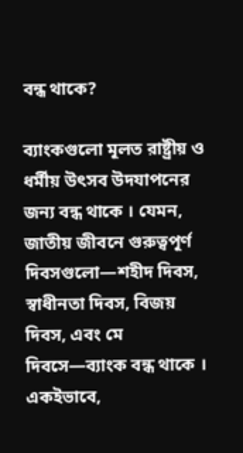বন্ধ থাকে?

ব্যাংকগুলো মূলত রাষ্ট্রীয় ও ধর্মীয় উৎসব উদযাপনের জন্য বন্ধ থাকে । যেমন, জাতীয় জীবনে গুরুত্বপূর্ণ দিবসগুলো—শহীদ দিবস, স্বাধীনতা দিবস, বিজয় দিবস, এবং মে দিবসে—ব্যাংক বন্ধ থাকে । একইভাবে,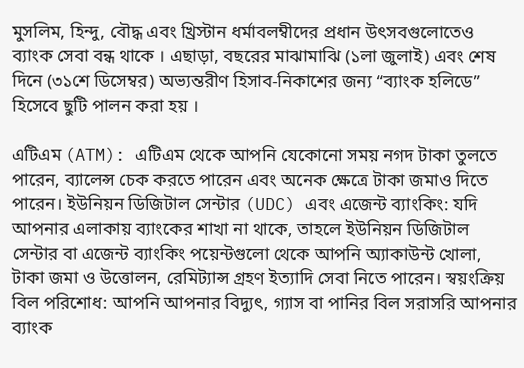মুসলিম, হিন্দু, বৌদ্ধ এবং খ্রিস্টান ধর্মাবলম্বীদের প্রধান উৎসবগুলোতেও ব্যাংক সেবা বন্ধ থাকে । এছাড়া, বছরের মাঝামাঝি (১লা জুলাই) এবং শেষ দিনে (৩১শে ডিসেম্বর) অভ্যন্তরীণ হিসাব-নিকাশের জন্য “ব্যাংক হলিডে” হিসেবে ছুটি পালন করা হয় ।

এটিএম (ATM): এটিএম থেকে আপনি যেকোনো সময় নগদ টাকা তুলতে পারেন, ব্যালেন্স চেক করতে পারেন এবং অনেক ক্ষেত্রে টাকা জমাও দিতে পারেন। ইউনিয়ন ডিজিটাল সেন্টার (UDC) এবং এজেন্ট ব্যাংকিং: যদি আপনার এলাকায় ব্যাংকের শাখা না থাকে, তাহলে ইউনিয়ন ডিজিটাল সেন্টার বা এজেন্ট ব্যাংকিং পয়েন্টগুলো থেকে আপনি অ্যাকাউন্ট খোলা, টাকা জমা ও উত্তোলন, রেমিট্যান্স গ্রহণ ইত্যাদি সেবা নিতে পারেন। স্বয়ংক্রিয় বিল পরিশোধ: আপনি আপনার বিদ্যুৎ, গ্যাস বা পানির বিল সরাসরি আপনার ব্যাংক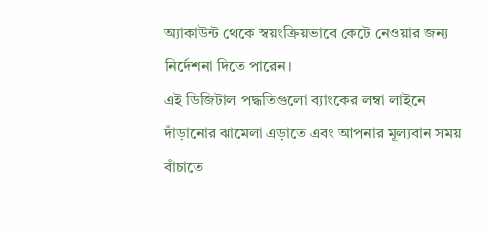অ্যাকাউন্ট থেকে স্বয়ংক্রিয়ভাবে কেটে নেওয়ার জন্য নির্দেশনা দিতে পারেন।
এই ডিজিটাল পদ্ধতিগুলো ব্যাংকের লম্বা লাইনে দাঁড়ানোর ঝামেলা এড়াতে এবং আপনার মূল্যবান সময় বাঁচাতে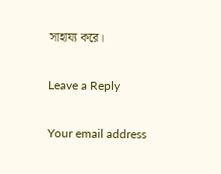সাহায্য করে।

Leave a Reply

Your email address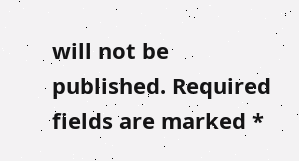will not be published. Required fields are marked *